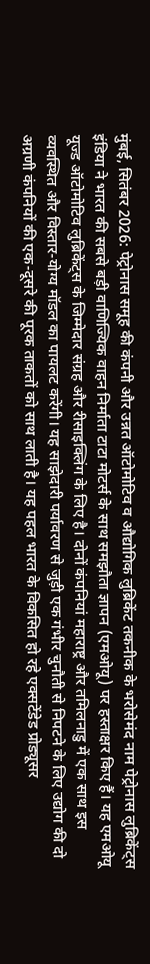मुंबई, सितंबर 2026: पेट्रोनास समूह की कंपनी और उन्नत ऑटोमोटिव व औद्योगिक लुब्रिकेंट तकनीक के भरोसेमंद नाम पेट्रोनास लुब्रिकेंट्स इंडिया ने भारत की सबसे बड़ी वाणिज्यिक वाहन निर्माता टाटा मोटर्स के साथ समझौता ज्ञापन (एमओयू) पर हस्ताक्षर किए हैं। यह एमओयू यूज्ड ऑटोमोटिव लुब्रिकेंट्स के जिम्मेदार संग्रह और रीसाइक्लिंग के लिए है। दोनों कंपनियां महाराष्ट्र और तमिलनाडु में एक साथ इस व्यवस्थित और विस्तार-योग्य मॉडल का पायलट करेंगी। यह साझेदारी पर्यावरण से जुड़ी एक गंभीर चुनौती से निपटने के लिए उद्योग की दो अग्रणी कंपनियों की एक-दूसरे की पूरक ताकतों को साथ लाती है। यह पहल भारत के विकसित हो रहे एक्सटेंडेड प्रोड्यूसर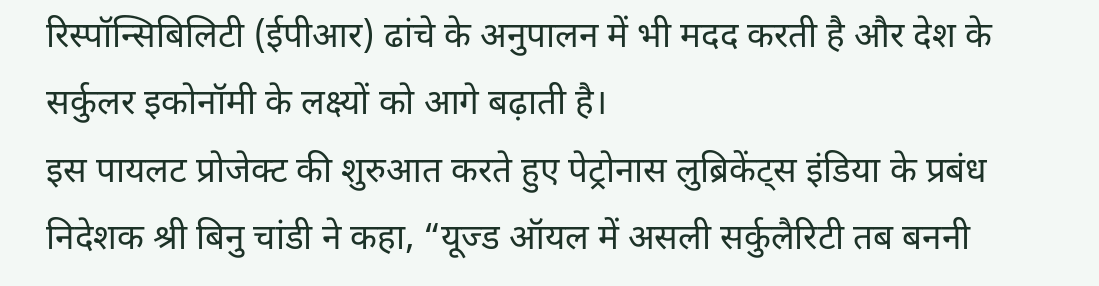रिस्पॉन्सिबिलिटी (ईपीआर) ढांचे के अनुपालन में भी मदद करती है और देश के सर्कुलर इकोनॉमी के लक्ष्यों को आगे बढ़ाती है।
इस पायलट प्रोजेक्ट की शुरुआत करते हुए पेट्रोनास लुब्रिकेंट्स इंडिया के प्रबंध निदेशक श्री बिनु चांडी ने कहा, “यूज्ड ऑयल में असली सर्कुलैरिटी तब बननी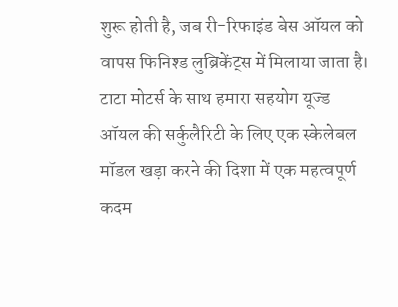शुरू होती है, जब री-रिफाइंड बेस ऑयल को वापस फिनिश्ड लुब्रिकेंट्स में मिलाया जाता है। टाटा मोटर्स के साथ हमारा सहयोग यूज्ड ऑयल की सर्कुलैरिटी के लिए एक स्केलेबल मॉडल खड़ा करने की दिशा में एक महत्वपूर्ण कदम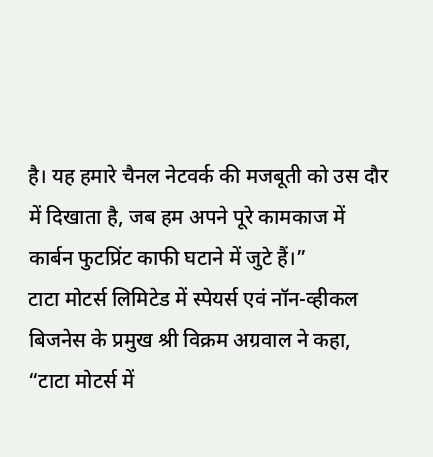है। यह हमारे चैनल नेटवर्क की मजबूती को उस दौर में दिखाता है, जब हम अपने पूरे कामकाज में कार्बन फुटप्रिंट काफी घटाने में जुटे हैं।”
टाटा मोटर्स लिमिटेड में स्पेयर्स एवं नॉन-व्हीकल बिजनेस के प्रमुख श्री विक्रम अग्रवाल ने कहा, “टाटा मोटर्स में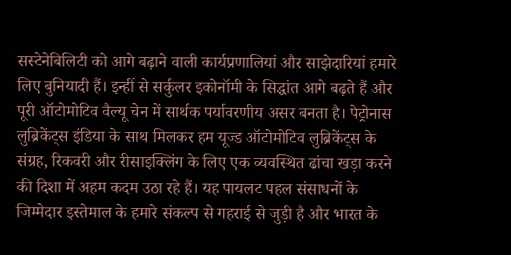सस्टेनेबिलिटी को आगे बढ़ाने वाली कार्यप्रणालियां और साझेदारियां हमारे लिए बुनियादी हैं। इन्हीं से सर्कुलर इकोनॉमी के सिद्धांत आगे बढ़ते हैं और पूरी ऑटोमोटिव वैल्यू चेन में सार्थक पर्यावरणीय असर बनता है। पेट्रोनास लुब्रिकेंट्स इंडिया के साथ मिलकर हम यूज्ड ऑटोमोटिव लुब्रिकेंट्स के संग्रह, रिकवरी और रीसाइक्लिंग के लिए एक व्यवस्थित ढांचा खड़ा करने की दिशा में अहम कदम उठा रहे हैं। यह पायलट पहल संसाधनों के जिम्मेदार इस्तेमाल के हमारे संकल्प से गहराई से जुड़ी है और भारत के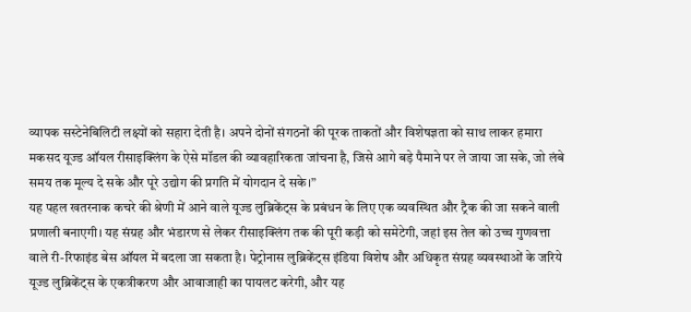व्यापक सस्टेनेबिलिटी लक्ष्यों को सहारा देती है। अपने दोनों संगठनों की पूरक ताकतों और विशेषज्ञता को साथ लाकर हमारा मकसद यूज्ड ऑयल रीसाइक्लिंग के ऐसे मॉडल की व्यावहारिकता जांचना है, जिसे आगे बड़े पैमाने पर ले जाया जा सके, जो लंबे समय तक मूल्य दे सके और पूरे उद्योग की प्रगति में योगदान दे सके।”
यह पहल खतरनाक कचरे की श्रेणी में आने वाले यूज्ड लुब्रिकेंट्स के प्रबंधन के लिए एक व्यवस्थित और ट्रैक की जा सकने वाली प्रणाली बनाएगी। यह संग्रह और भंडारण से लेकर रीसाइक्लिंग तक की पूरी कड़ी को समेटेगी, जहां इस तेल को उच्च गुणवत्ता वाले री-रिफाइंड बेस ऑयल में बदला जा सकता है। पेट्रोनास लुब्रिकेंट्स इंडिया विशेष और अधिकृत संग्रह व्यवस्थाओं के जरिये यूज्ड लुब्रिकेंट्स के एकत्रीकरण और आवाजाही का पायलट करेगी, और यह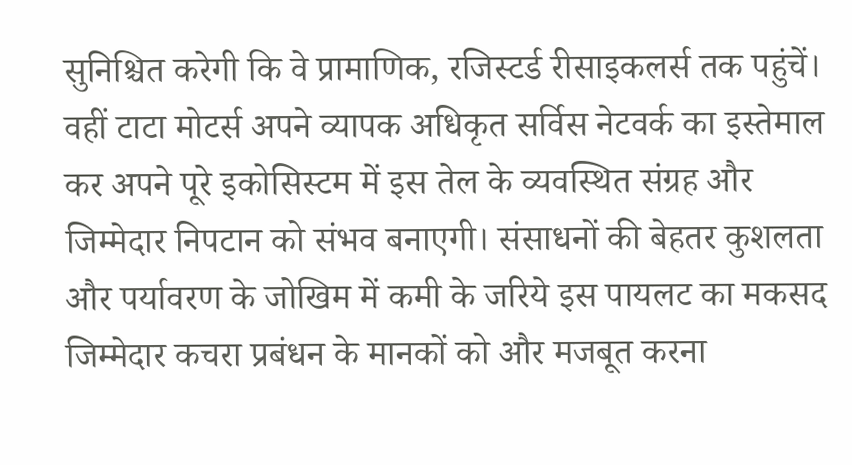सुनिश्चित करेगी कि वे प्रामाणिक, रजिस्टर्ड रीसाइकलर्स तक पहुंचें। वहीं टाटा मोटर्स अपने व्यापक अधिकृत सर्विस नेटवर्क का इस्तेमाल कर अपने पूरे इकोसिस्टम में इस तेल के व्यवस्थित संग्रह और जिम्मेदार निपटान को संभव बनाएगी। संसाधनों की बेहतर कुशलता और पर्यावरण के जोखिम में कमी के जरिये इस पायलट का मकसद जिम्मेदार कचरा प्रबंधन के मानकों को और मजबूत करना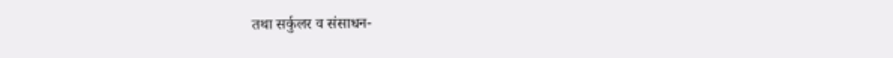तथा सर्कुलर व संसाधन-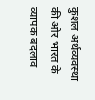कुशल अर्थव्यवस्था की ओर भारत के व्यापक बदलाव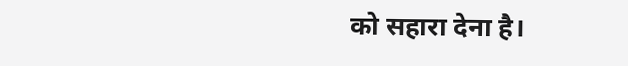को सहारा देना है।